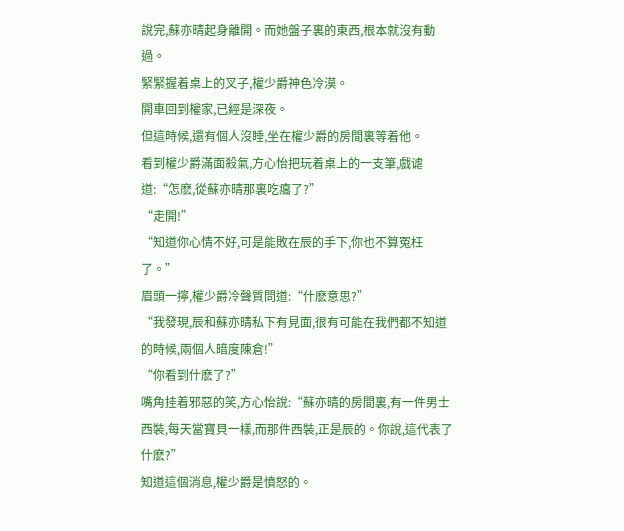說完,蘇亦晴起身離開。而她盤子裏的東西,根本就沒有動過。
緊緊握着桌上的叉子,權少爵神色冷漠。
開車回到權家,已經是深夜。
但這時候,還有個人沒睡,坐在權少爵的房間裏等着他。
看到權少爵滿面殺氣,方心怡把玩着桌上的一支筆,戲谑道:“怎麽,從蘇亦晴那裏吃癟了?”
“走開!”
“知道你心情不好,可是能敗在辰的手下,你也不算冤枉了。”
眉頭一擰,權少爵冷聲質問道:“什麽意思?”
“我發現,辰和蘇亦晴私下有見面,很有可能在我們都不知道的時候,兩個人暗度陳倉!”
“你看到什麽了?”
嘴角挂着邪惡的笑,方心怡說:“蘇亦晴的房間裏,有一件男士西裝,每天當寶貝一樣,而那件西裝,正是辰的。你說,這代表了什麽?”
知道這個消息,權少爵是憤怒的。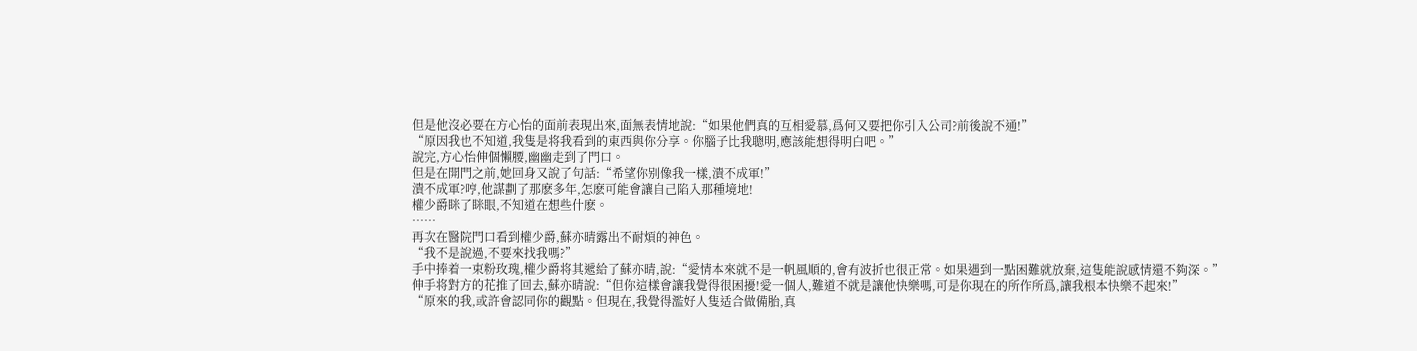但是他沒必要在方心怡的面前表現出來,面無表情地說:“如果他們真的互相愛慕,爲何又要把你引入公司?前後說不通!”
“原因我也不知道,我隻是将我看到的東西與你分享。你腦子比我聰明,應該能想得明白吧。”
說完,方心怡伸個懶腰,幽幽走到了門口。
但是在開門之前,她回身又說了句話:“希望你别像我一樣,潰不成軍!”
潰不成軍?哼,他謀劃了那麽多年,怎麽可能會讓自己陷入那種境地!
權少爵眯了眯眼,不知道在想些什麽。
……
再次在醫院門口看到權少爵,蘇亦晴露出不耐煩的神色。
“我不是說過,不要來找我嗎?”
手中捧着一束粉玫瑰,權少爵将其遞給了蘇亦晴,說:“愛情本來就不是一帆風順的,會有波折也很正常。如果遇到一點困難就放棄,這隻能說感情還不夠深。”
伸手将對方的花推了回去,蘇亦晴說:“但你這樣會讓我覺得很困擾!愛一個人,難道不就是讓他快樂嗎,可是你現在的所作所爲,讓我根本快樂不起來!”
“原來的我,或許會認同你的觀點。但現在,我覺得濫好人隻适合做備胎,真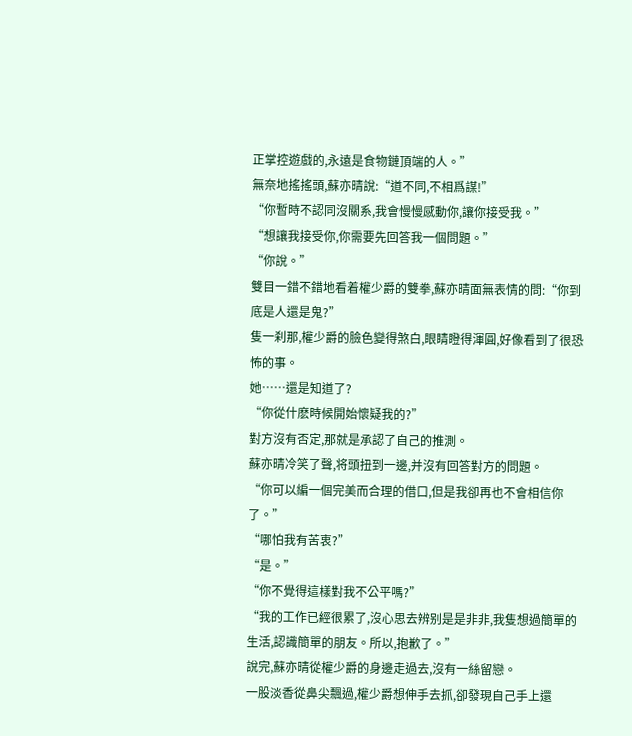正掌控遊戲的,永遠是食物鏈頂端的人。”
無奈地搖搖頭,蘇亦晴說:“道不同,不相爲謀!”
“你暫時不認同沒關系,我會慢慢感動你,讓你接受我。”
“想讓我接受你,你需要先回答我一個問題。”
“你說。”
雙目一錯不錯地看着權少爵的雙拳,蘇亦晴面無表情的問:“你到底是人還是鬼?”
隻一刹那,權少爵的臉色變得煞白,眼睛瞪得渾圓,好像看到了很恐怖的事。
她……還是知道了?
“你從什麽時候開始懷疑我的?”
對方沒有否定,那就是承認了自己的推測。
蘇亦晴冷笑了聲,将頭扭到一邊,并沒有回答對方的問題。
“你可以編一個完美而合理的借口,但是我卻再也不會相信你了。”
“哪怕我有苦衷?”
“是。”
“你不覺得這樣對我不公平嗎?”
“我的工作已經很累了,沒心思去辨别是是非非,我隻想過簡單的生活,認識簡單的朋友。所以,抱歉了。”
說完,蘇亦晴從權少爵的身邊走過去,沒有一絲留戀。
一股淡香從鼻尖飄過,權少爵想伸手去抓,卻發現自己手上還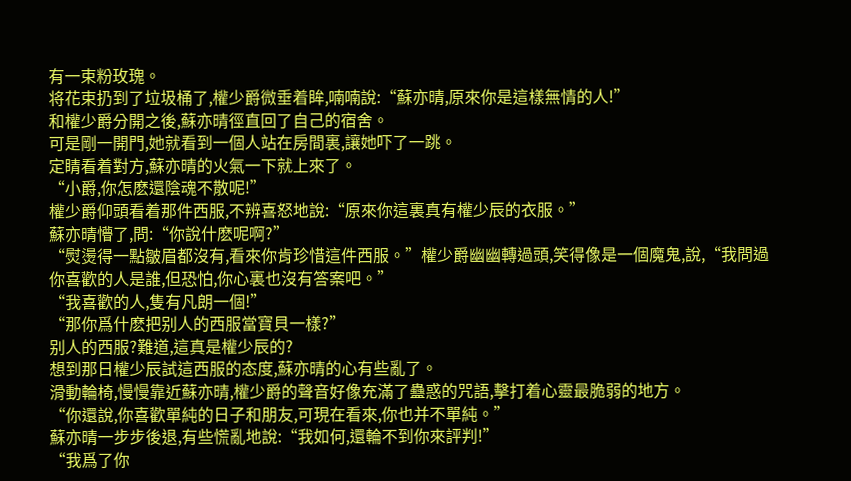有一束粉玫瑰。
将花束扔到了垃圾桶了,權少爵微垂着眸,喃喃說:“蘇亦晴,原來你是這樣無情的人!”
和權少爵分開之後,蘇亦晴徑直回了自己的宿舍。
可是剛一開門,她就看到一個人站在房間裏,讓她吓了一跳。
定睛看着對方,蘇亦晴的火氣一下就上來了。
“小爵,你怎麽還陰魂不散呢!”
權少爵仰頭看着那件西服,不辨喜怒地說:“原來你這裏真有權少辰的衣服。”
蘇亦晴懵了,問:“你說什麽呢啊?”
“熨燙得一點皺眉都沒有,看來你肯珍惜這件西服。”權少爵幽幽轉過頭,笑得像是一個魔鬼,說,“我問過你喜歡的人是誰,但恐怕,你心裏也沒有答案吧。”
“我喜歡的人,隻有凡朗一個!”
“那你爲什麽把别人的西服當寶貝一樣?”
别人的西服?難道,這真是權少辰的?
想到那日權少辰試這西服的态度,蘇亦晴的心有些亂了。
滑動輪椅,慢慢靠近蘇亦晴,權少爵的聲音好像充滿了蠱惑的咒語,擊打着心靈最脆弱的地方。
“你還說,你喜歡單純的日子和朋友,可現在看來,你也并不單純。”
蘇亦晴一步步後退,有些慌亂地說:“我如何,還輪不到你來評判!”
“我爲了你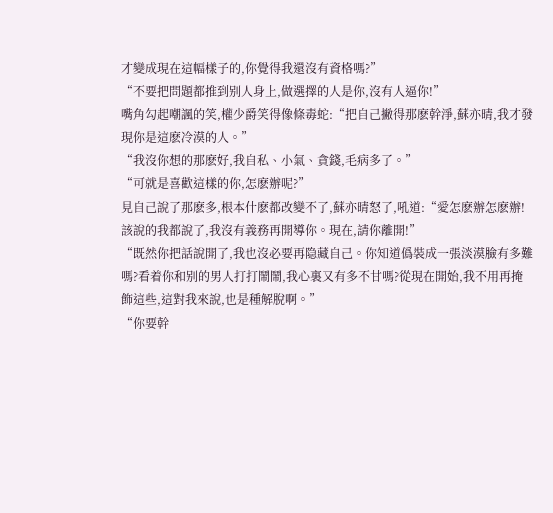才變成現在這幅樣子的,你覺得我還沒有資格嗎?”
“不要把問題都推到别人身上,做選擇的人是你,沒有人逼你!”
嘴角勾起嘲諷的笑,權少爵笑得像條毒蛇:“把自己撇得那麽幹淨,蘇亦晴,我才發現你是這麽冷漠的人。”
“我沒你想的那麽好,我自私、小氣、貪錢,毛病多了。”
“可就是喜歡這樣的你,怎麽辦呢?”
見自己說了那麽多,根本什麽都改變不了,蘇亦晴怒了,吼道:“愛怎麽辦怎麽辦!該說的我都說了,我沒有義務再開導你。現在,請你離開!”
“既然你把話說開了,我也沒必要再隐藏自己。你知道僞裝成一張淡漠臉有多難嗎?看着你和别的男人打打鬧鬧,我心裏又有多不甘嗎?從現在開始,我不用再掩飾這些,這對我來說,也是種解脫啊。”
“你要幹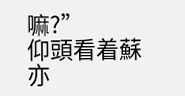嘛?”
仰頭看着蘇亦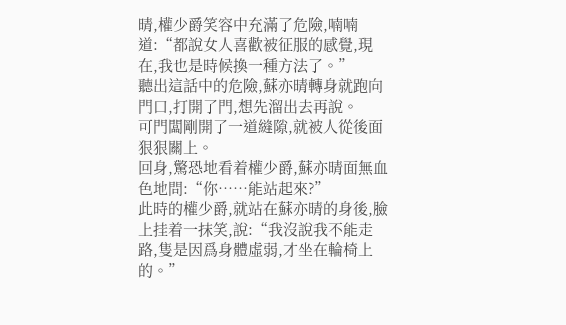晴,權少爵笑容中充滿了危險,喃喃道:“都說女人喜歡被征服的感覺,現在,我也是時候換一種方法了。”
聽出這話中的危險,蘇亦晴轉身就跑向門口,打開了門,想先溜出去再說。
可門闆剛開了一道縫隙,就被人從後面狠狠關上。
回身,驚恐地看着權少爵,蘇亦晴面無血色地問:“你……能站起來?”
此時的權少爵,就站在蘇亦晴的身後,臉上挂着一抹笑,說:“我沒說我不能走路,隻是因爲身體虛弱,才坐在輪椅上的。”